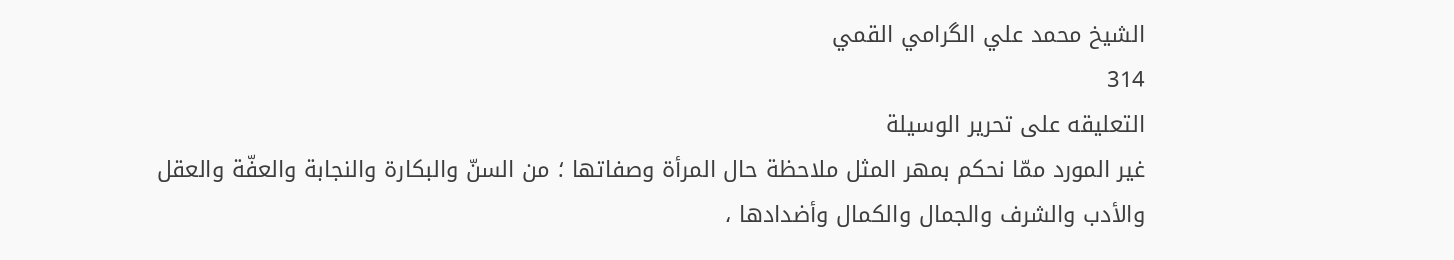الشيخ محمد علي الگرامي القمي
314
التعليقه على تحرير الوسيلة
غير المورد ممّا نحكم بمهر المثل ملاحظة حال المرأة وصفاتها ؛ من السنّ والبكارة والنجابة والعفّة والعقل والأدب والشرف والجمال والكمال وأضدادها ،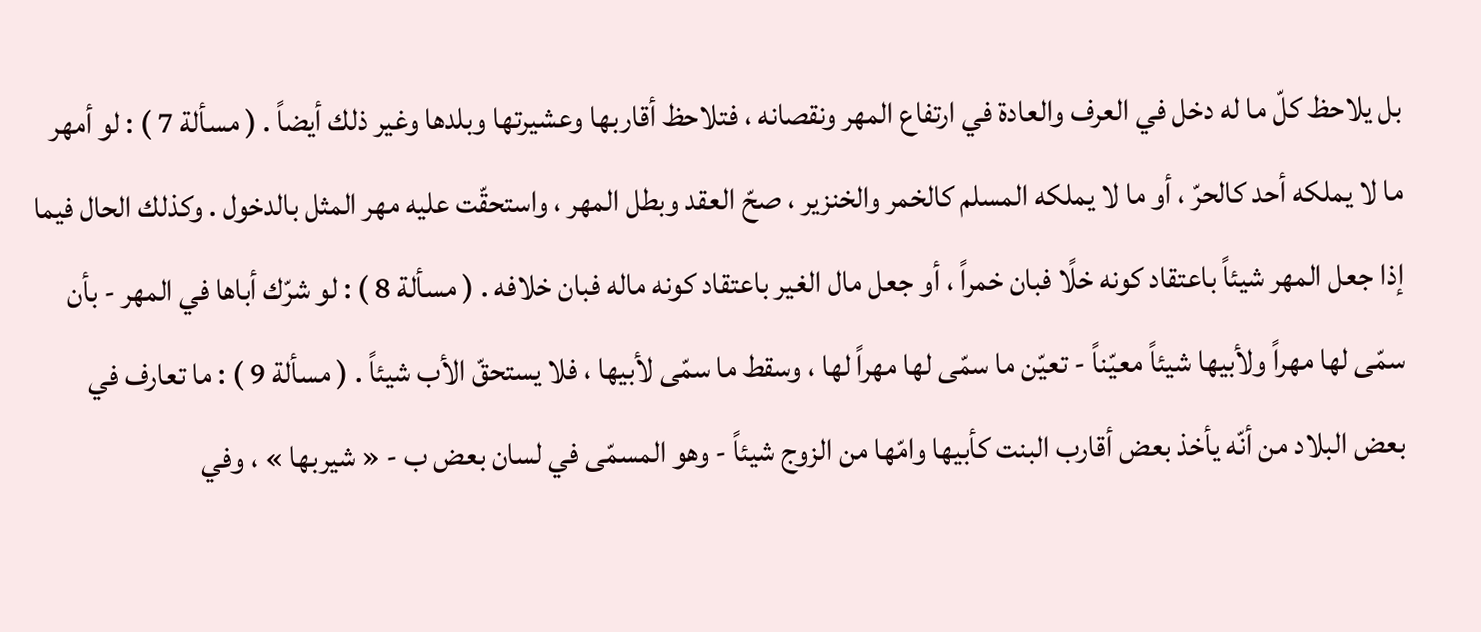بل يلاحظ كلّ ما له دخل في العرف والعادة في ارتفاع المهر ونقصانه ، فتلاحظ أقاربها وعشيرتها وبلدها وغير ذلك أيضاً . ( مسألة 7 ) : لو أمهر ما لا يملكه أحد كالحرّ ، أو ما لا يملكه المسلم كالخمر والخنزير ، صحّ العقد وبطل المهر ، واستحقّت عليه مهر المثل بالدخول . وكذلك الحال فيما إذا جعل المهر شيئاً باعتقاد كونه خلًا فبان خمراً ، أو جعل مال الغير باعتقاد كونه ماله فبان خلافه . ( مسألة 8 ) : لو شرّك أباها في المهر - بأن سمّى لها مهراً ولأبيها شيئاً معيّناً - تعيّن ما سمّى لها مهراً لها ، وسقط ما سمّى لأبيها ، فلا يستحقّ الأب شيئاً . ( مسألة 9 ) : ما تعارف في بعض البلاد من أنّه يأخذ بعض أقارب البنت كأبيها وامّها من الزوج شيئاً - وهو المسمّى في لسان بعض ب - « شيربها » ، وفي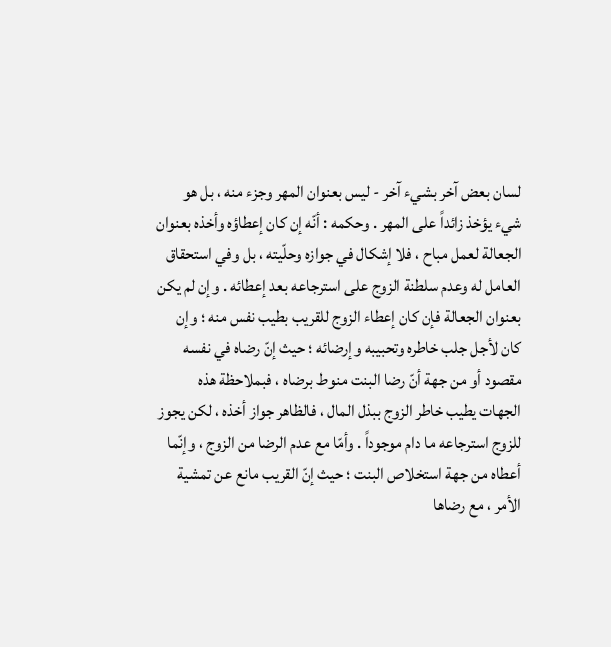لسان بعض آخر بشيء آخر - ليس بعنوان المهر وجزء منه ، بل هو شيء يؤخذ زائداً على المهر . وحكمه : أنّه إن كان إعطاؤه وأخذه بعنوان الجعالة لعمل مباح ، فلا إشكال في جوازه وحلّيته ، بل وفي استحقاق العامل له وعدم سلطنة الزوج على استرجاعه بعد إعطائه . وإن لم يكن بعنوان الجعالة فإن كان إعطاء الزوج للقريب بطيب نفس منه ؛ وإن كان لأجل جلب خاطره وتحبيبه وإرضائه ؛ حيث إنّ رضاه في نفسه مقصود أو من جهة أنّ رضا البنت منوط برضاه ، فبملاحظة هذه الجهات يطيب خاطر الزوج ببذل المال ، فالظاهر جواز أخذه ، لكن يجوز للزوج استرجاعه ما دام موجوداً . وأمّا مع عدم الرضا من الزوج ، وإنّما أعطاه من جهة استخلاص البنت ؛ حيث إنّ القريب مانع عن تمشية الأمر ، مع رضاها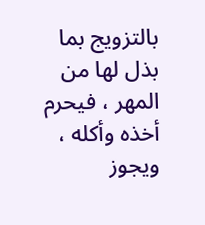بالتزويج بما بذل لها من المهر ، فيحرم أخذه وأكله ، ويجوز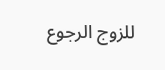للزوج الرجوع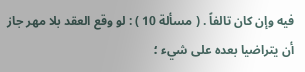فيه وإن كان تالفاً . ( مسألة 10 ) : لو وقع العقد بلا مهر جاز أن يتراضيا بعده على شيء ؛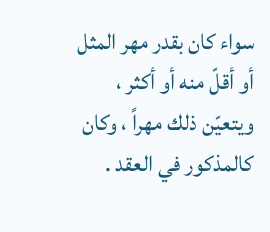سواء كان بقدر مهر المثل أو أقلّ منه أو أكثر ، ويتعيّن ذلك مهراً ، وكان كالمذكور في العقد .